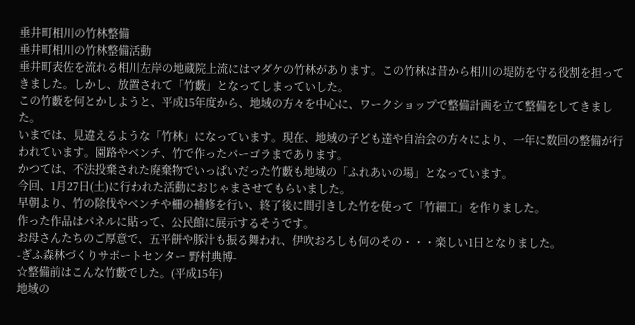垂井町相川の竹林整備
垂井町相川の竹林整備活動
垂井町表佐を流れる相川左岸の地蔵院上流にはマダケの竹林があります。この竹林は昔から相川の堤防を守る役割を担ってきました。しかし、放置されて「竹藪」となってしまっていした。
この竹藪を何とかしようと、平成15年度から、地域の方々を中心に、ワークショップで整備計画を立て整備をしてきました。
いまでは、見違えるような「竹林」になっています。現在、地域の子ども達や自治会の方々により、一年に数回の整備が行われています。園路やベンチ、竹で作ったパーゴラまであります。
かつては、不法投棄された廃棄物でいっぱいだった竹藪も地域の「ふれあいの場」となっています。
今回、1月27日(土)に行われた活動におじゃまさせてもらいました。
早朝より、竹の除伐やベンチや柵の補修を行い、終了後に間引きした竹を使って「竹細工」を作りました。
作った作品はパネルに貼って、公民館に展示するそうです。
お母さんたちのご厚意で、五平餅や豚汁も振る舞われ、伊吹おろしも何のその・・・楽しい1日となりました。
-ぎふ森林づくりサポートセンター 野村典博-
☆整備前はこんな竹藪でした。(平成15年)
地域の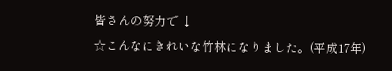皆さんの努力で ↓
☆こんなにきれいな竹林になりました。(平成17年)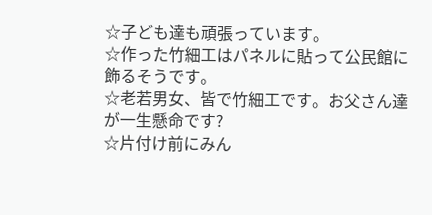☆子ども達も頑張っています。
☆作った竹細工はパネルに貼って公民館に飾るそうです。
☆老若男女、皆で竹細工です。お父さん達が一生懸命です?
☆片付け前にみん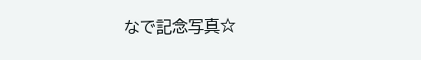なで記念写真☆